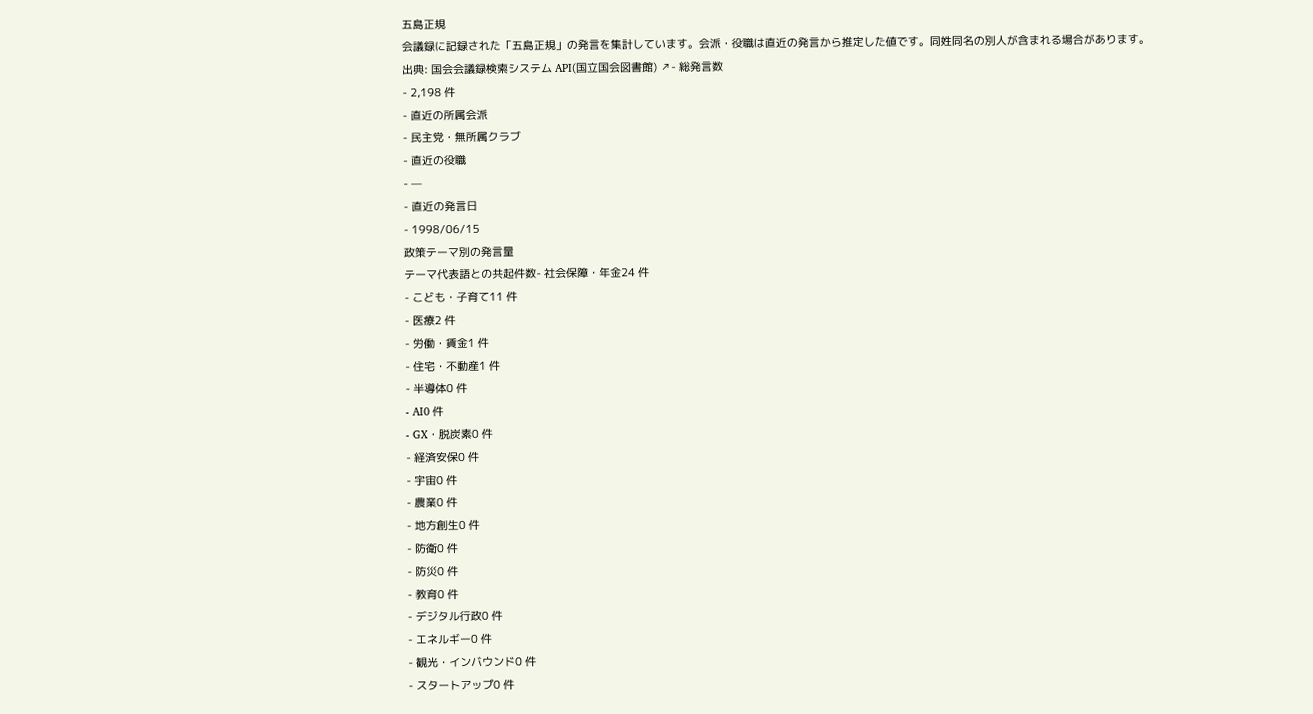五島正規
会議録に記録された「五島正規」の発言を集計しています。会派・役職は直近の発言から推定した値です。同姓同名の別人が含まれる場合があります。
出典: 国会会議録検索システム API(国立国会図書館) ↗- 総発言数
- 2,198 件
- 直近の所属会派
- 民主党・無所属クラブ
- 直近の役職
- —
- 直近の発言日
- 1998/06/15
政策テーマ別の発言量
テーマ代表語との共起件数- 社会保障・年金24 件
- こども・子育て11 件
- 医療2 件
- 労働・賃金1 件
- 住宅・不動産1 件
- 半導体0 件
- AI0 件
- GX・脱炭素0 件
- 経済安保0 件
- 宇宙0 件
- 農業0 件
- 地方創生0 件
- 防衛0 件
- 防災0 件
- 教育0 件
- デジタル行政0 件
- エネルギー0 件
- 観光・インバウンド0 件
- スタートアップ0 件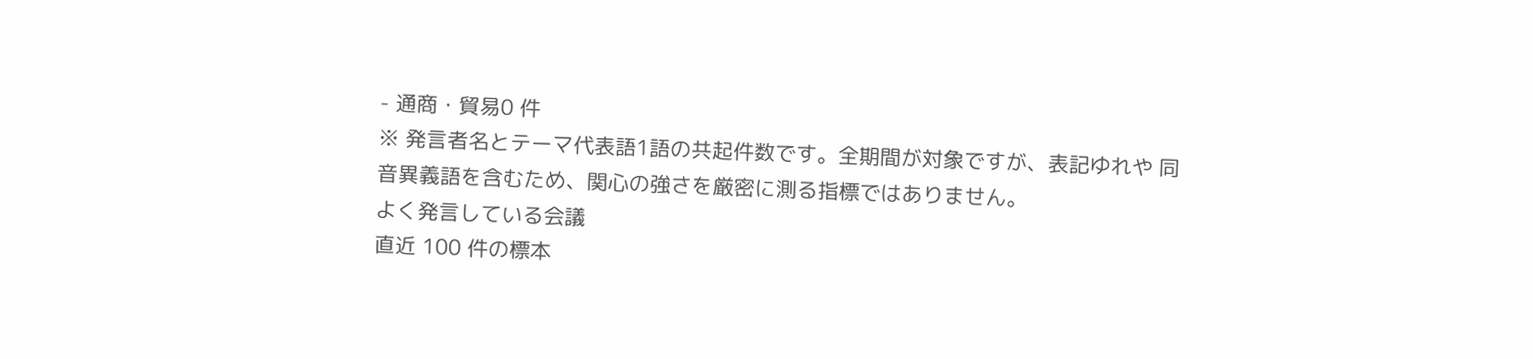- 通商・貿易0 件
※ 発言者名とテーマ代表語1語の共起件数です。全期間が対象ですが、表記ゆれや 同音異義語を含むため、関心の強さを厳密に測る指標ではありません。
よく発言している会議
直近 100 件の標本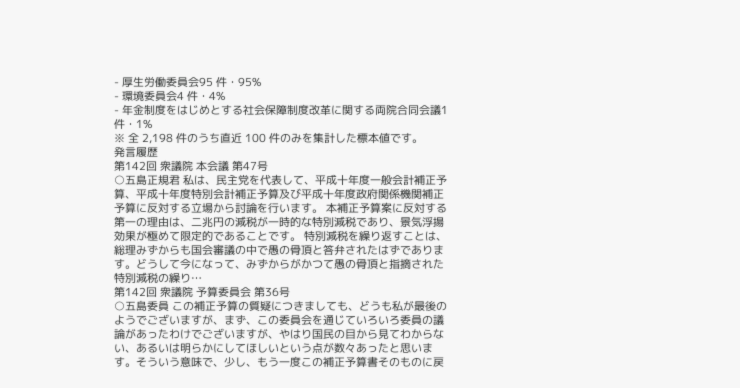- 厚生労働委員会95 件・95%
- 環境委員会4 件・4%
- 年金制度をはじめとする社会保障制度改革に関する両院合同会議1 件・1%
※ 全 2,198 件のうち直近 100 件のみを集計した標本値です。
発言履歴
第142回 衆議院 本会議 第47号
○五島正規君 私は、民主党を代表して、平成十年度一般会計補正予算、平成十年度特別会計補正予算及び平成十年度政府関係機関補正予算に反対する立場から討論を行います。 本補正予算案に反対する第一の理由は、二兆円の減税が一時的な特別減税であり、景気浮揚効果が極めて限定的であることです。 特別減税を繰り返すことは、総理みずからも国会審議の中で愚の骨頂と答弁されたはずであります。どうして今になって、みずからがかつて愚の骨頂と指摘された特別減税の繰り…
第142回 衆議院 予算委員会 第36号
○五島委員 この補正予算の質疑につきましても、どうも私が最後のようでございますが、まず、この委員会を通じていろいろ委員の議論があったわけでございますが、やはり国民の目から見てわからない、あるいは明らかにしてほしいという点が数々あったと思います。そういう意味で、少し、もう一度この補正予算書そのものに戻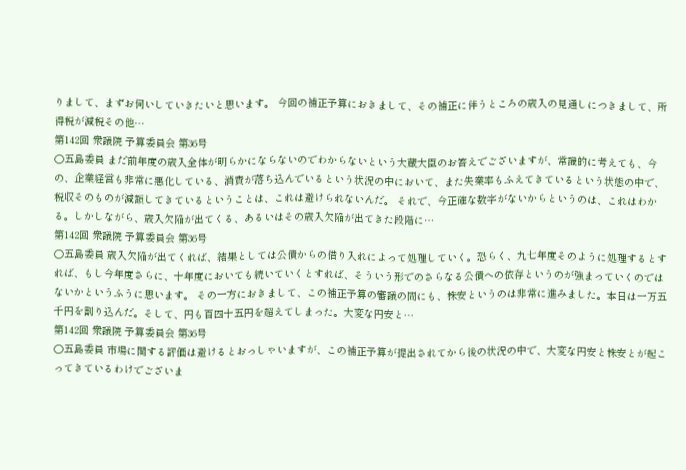りまして、まずお伺いしていきたいと思います。 今回の補正予算におきまして、その補正に伴うところの歳入の見通しにつきまして、所得税が減税その他…
第142回 衆議院 予算委員会 第36号
○五島委員 まだ前年度の歳入全体が明らかにならないのでわからないという大蔵大臣のお答えでございますが、常識的に考えても、今の、企業経営も非常に悪化している、消費が落ち込んでいるという状況の中において、また失業率もふえてきているという状態の中で、税収そのものが減額してきているということは、これは避けられないんだ。 それで、今正確な数字がないからというのは、これはわかる。しかしながら、歳入欠陥が出てくる、あるいはその歳入欠陥が出てきた段階に…
第142回 衆議院 予算委員会 第36号
○五島委員 歳入欠陥が出てくれば、結果としては公債からの借り入れによって処理していく。恐らく、九七年度そのように処理するとすれば、もし今年度さらに、十年度においても続いていくとすれば、そういう形でのさらなる公債への依存というのが強まっていくのではないかというふうに思います。 その一方におきまして、この補正予算の審議の間にも、株安というのは非常に進みました。本日は一万五千円を割り込んだ。そして、円も百四十五円を超えてしまった。大変な円安と…
第142回 衆議院 予算委員会 第36号
○五島委員 市場に関する評価は避けるとおっしゃいますが、この補正予算が提出されてから後の状況の中で、大変な円安と株安とが起こってきているわけでございま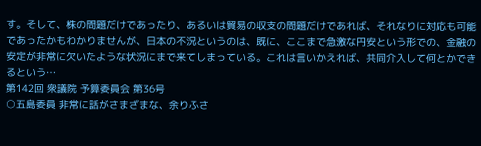す。そして、株の問題だけであったり、あるいは貿易の収支の問題だけであれば、それなりに対応も可能であったかもわかりませんが、日本の不況というのは、既に、ここまで急激な円安という形での、金融の安定が非常に欠いたような状況にまで来てしまっている。これは言いかえれば、共同介入して何とかできるという…
第142回 衆議院 予算委員会 第36号
○五島委員 非常に話がさまざまな、余りふさ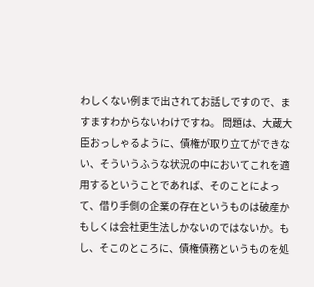わしくない例まで出されてお話しですので、ますますわからないわけですね。 問題は、大蔵大臣おっしゃるように、債権が取り立てができない、そういうふうな状況の中においてこれを適用するということであれば、そのことによって、借り手側の企業の存在というものは破産かもしくは会社更生法しかないのではないか。もし、そこのところに、債権債務というものを処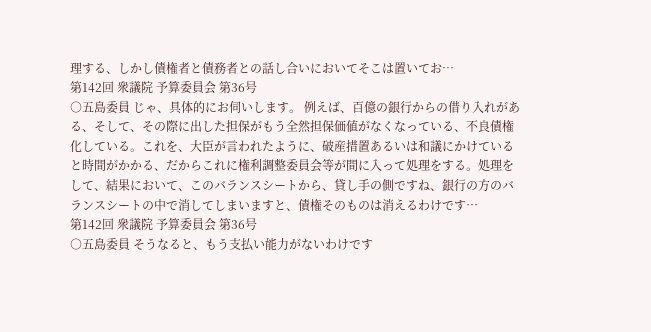理する、しかし債権者と債務者との話し合いにおいてそこは置いてお…
第142回 衆議院 予算委員会 第36号
○五島委員 じゃ、具体的にお伺いします。 例えば、百億の銀行からの借り入れがある、そして、その際に出した担保がもう全然担保価値がなくなっている、不良債権化している。これを、大臣が言われたように、破産措置あるいは和議にかけていると時間がかかる、だからこれに権利調整委員会等が間に入って処理をする。処理をして、結果において、このバランスシートから、貸し手の側ですね、銀行の方のバランスシートの中で消してしまいますと、債権そのものは消えるわけです…
第142回 衆議院 予算委員会 第36号
○五島委員 そうなると、もう支払い能力がないわけです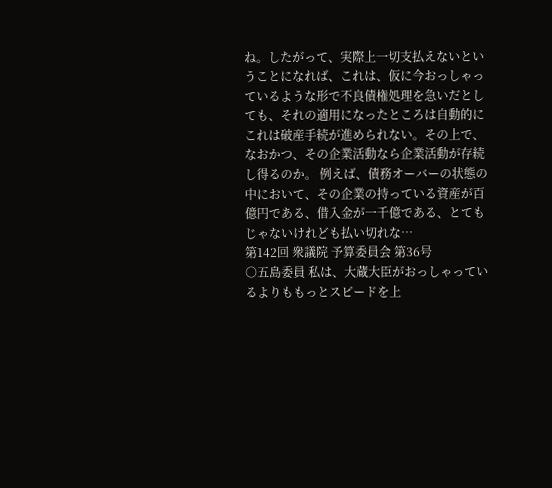ね。したがって、実際上一切支払えないということになれば、これは、仮に今おっしゃっているような形で不良債権処理を急いだとしても、それの適用になったところは自動的にこれは破産手続が進められない。その上で、なおかつ、その企業活動なら企業活動が存続し得るのか。 例えば、債務オーバーの状態の中において、その企業の持っている資産が百億円である、借入金が一千億である、とてもじゃないけれども払い切れな…
第142回 衆議院 予算委員会 第36号
○五島委員 私は、大蔵大臣がおっしゃっているよりももっとスピードを上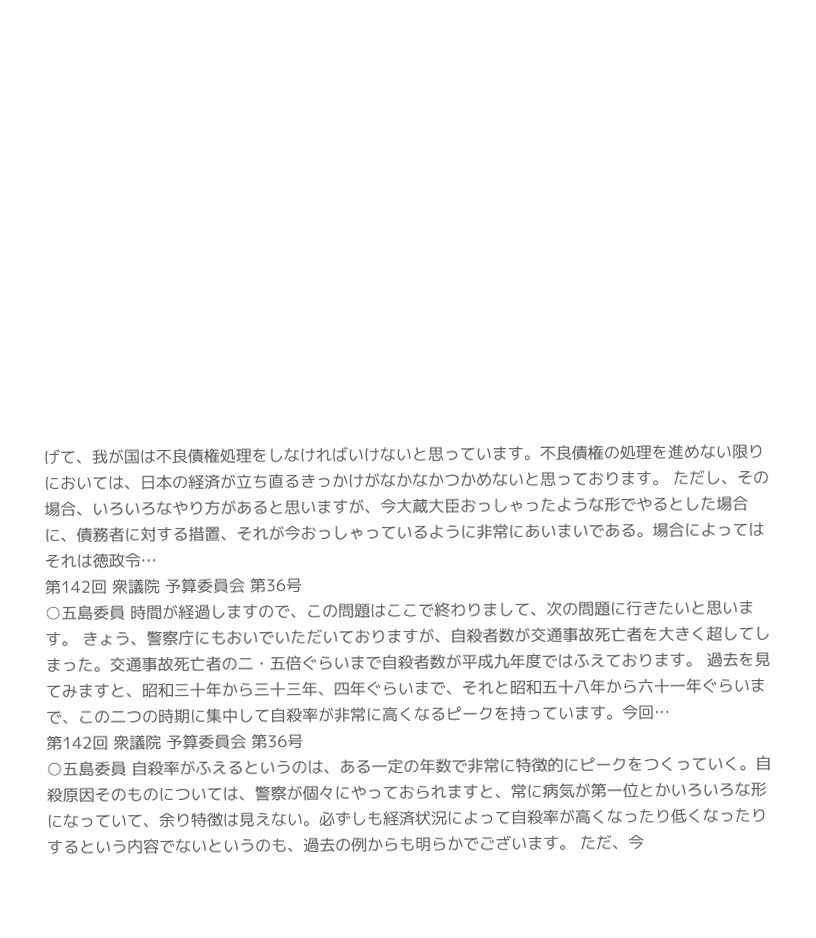げて、我が国は不良債権処理をしなければいけないと思っています。不良債権の処理を進めない限りにおいては、日本の経済が立ち直るきっかけがなかなかつかめないと思っております。 ただし、その場合、いろいろなやり方があると思いますが、今大蔵大臣おっしゃったような形でやるとした場合に、債務者に対する措置、それが今おっしゃっているように非常にあいまいである。場合によってはそれは徳政令…
第142回 衆議院 予算委員会 第36号
○五島委員 時間が経過しますので、この問題はここで終わりまして、次の問題に行きたいと思います。 きょう、警察庁にもおいでいただいておりますが、自殺者数が交通事故死亡者を大きく超してしまった。交通事故死亡者の二・五倍ぐらいまで自殺者数が平成九年度ではふえております。 過去を見てみますと、昭和三十年から三十三年、四年ぐらいまで、それと昭和五十八年から六十一年ぐらいまで、この二つの時期に集中して自殺率が非常に高くなるピークを持っています。今回…
第142回 衆議院 予算委員会 第36号
○五島委員 自殺率がふえるというのは、ある一定の年数で非常に特徴的にピークをつくっていく。自殺原因そのものについては、警察が個々にやっておられますと、常に病気が第一位とかいろいろな形になっていて、余り特徴は見えない。必ずしも経済状況によって自殺率が高くなったり低くなったりするという内容でないというのも、過去の例からも明らかでございます。 ただ、今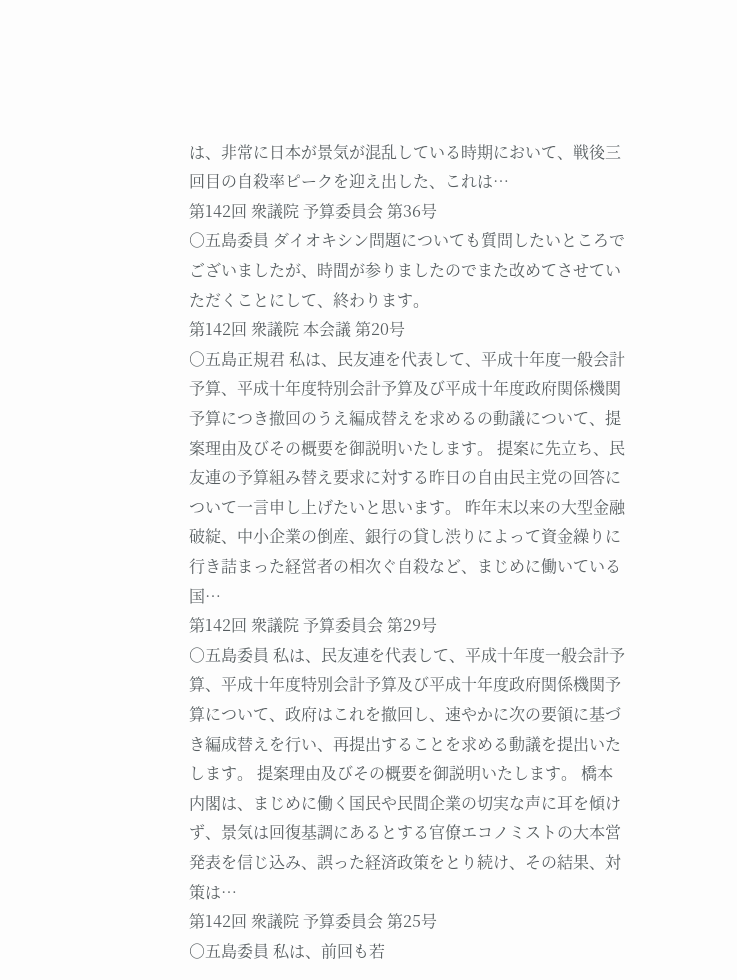は、非常に日本が景気が混乱している時期において、戦後三回目の自殺率ピークを迎え出した、これは…
第142回 衆議院 予算委員会 第36号
○五島委員 ダイオキシン問題についても質問したいところでございましたが、時間が参りましたのでまた改めてさせていただくことにして、終わります。
第142回 衆議院 本会議 第20号
○五島正規君 私は、民友連を代表して、平成十年度一般会計予算、平成十年度特別会計予算及び平成十年度政府関係機関予算につき撤回のうえ編成替えを求めるの動議について、提案理由及びその概要を御説明いたします。 提案に先立ち、民友連の予算組み替え要求に対する昨日の自由民主党の回答について一言申し上げたいと思います。 昨年末以来の大型金融破綻、中小企業の倒産、銀行の貸し渋りによって資金繰りに行き詰まった経営者の相次ぐ自殺など、まじめに働いている国…
第142回 衆議院 予算委員会 第29号
○五島委員 私は、民友連を代表して、平成十年度一般会計予算、平成十年度特別会計予算及び平成十年度政府関係機関予算について、政府はこれを撤回し、速やかに次の要領に基づき編成替えを行い、再提出することを求める動議を提出いたします。 提案理由及びその概要を御説明いたします。 橋本内閣は、まじめに働く国民や民間企業の切実な声に耳を傾けず、景気は回復基調にあるとする官僚エコノミストの大本営発表を信じ込み、誤った経済政策をとり続け、その結果、対策は…
第142回 衆議院 予算委員会 第25号
○五島委員 私は、前回も若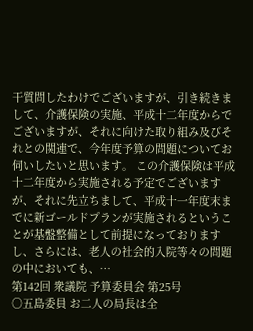干質問したわけでございますが、引き続きまして、介護保険の実施、平成十二年度からでございますが、それに向けた取り組み及びそれとの関連で、今年度予算の問題についてお伺いしたいと思います。 この介護保険は平成十二年度から実施される予定でございますが、それに先立ちまして、平成十一年度末までに新ゴールドプランが実施されるということが基盤整備として前提になっておりますし、さらには、老人の社会的入院等々の問題の中においても、…
第142回 衆議院 予算委員会 第25号
○五島委員 お二人の局長は全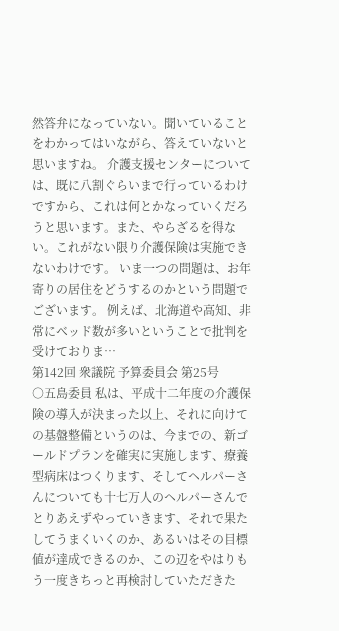然答弁になっていない。聞いていることをわかってはいながら、答えていないと思いますね。 介護支援センターについては、既に八割ぐらいまで行っているわけですから、これは何とかなっていくだろうと思います。また、やらざるを得ない。これがない限り介護保険は実施できないわけです。 いま一つの問題は、お年寄りの居住をどうするのかという問題でございます。 例えば、北海道や高知、非常にベッド数が多いということで批判を受けておりま…
第142回 衆議院 予算委員会 第25号
○五島委員 私は、平成十二年度の介護保険の導入が決まった以上、それに向けての基盤整備というのは、今までの、新ゴールドプランを確実に実施します、療養型病床はつくります、そしてヘルパーさんについても十七万人のヘルパーさんでとりあえずやっていきます、それで果たしてうまくいくのか、あるいはその目標値が達成できるのか、この辺をやはりもう一度きちっと再検討していただきた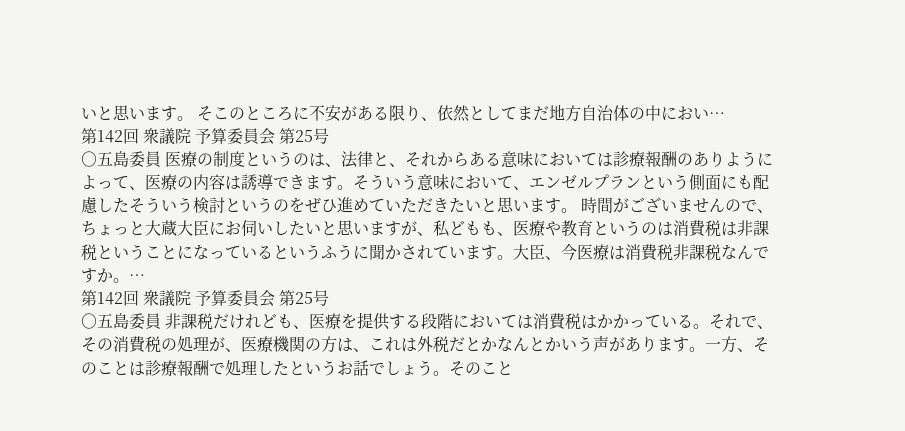いと思います。 そこのところに不安がある限り、依然としてまだ地方自治体の中におい…
第142回 衆議院 予算委員会 第25号
○五島委員 医療の制度というのは、法律と、それからある意味においては診療報酬のありようによって、医療の内容は誘導できます。そういう意味において、エンゼルプランという側面にも配慮したそういう検討というのをぜひ進めていただきたいと思います。 時間がございませんので、ちょっと大蔵大臣にお伺いしたいと思いますが、私どもも、医療や教育というのは消費税は非課税ということになっているというふうに聞かされています。大臣、今医療は消費税非課税なんですか。…
第142回 衆議院 予算委員会 第25号
○五島委員 非課税だけれども、医療を提供する段階においては消費税はかかっている。それで、その消費税の処理が、医療機関の方は、これは外税だとかなんとかいう声があります。一方、そのことは診療報酬で処理したというお話でしょう。そのこと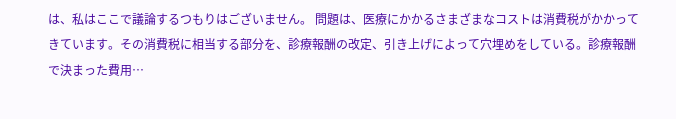は、私はここで議論するつもりはございません。 問題は、医療にかかるさまざまなコストは消費税がかかってきています。その消費税に相当する部分を、診療報酬の改定、引き上げによって穴埋めをしている。診療報酬で決まった費用…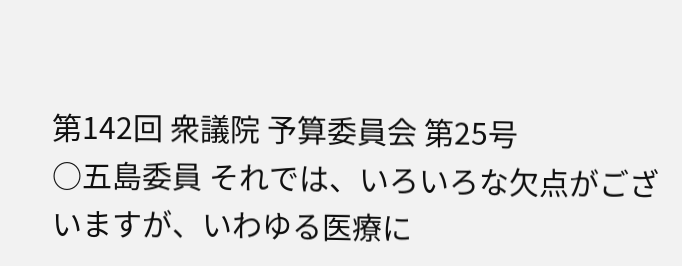第142回 衆議院 予算委員会 第25号
○五島委員 それでは、いろいろな欠点がございますが、いわゆる医療に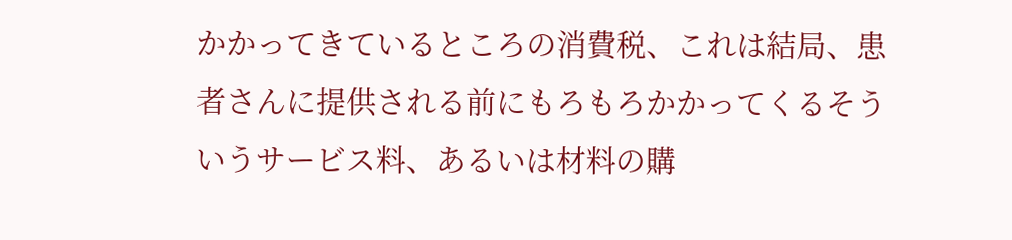かかってきているところの消費税、これは結局、患者さんに提供される前にもろもろかかってくるそういうサービス料、あるいは材料の購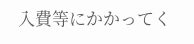入費等にかかってく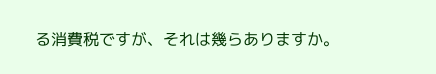る消費税ですが、それは幾らありますか。